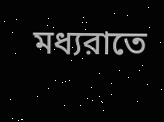মধ্যরাতে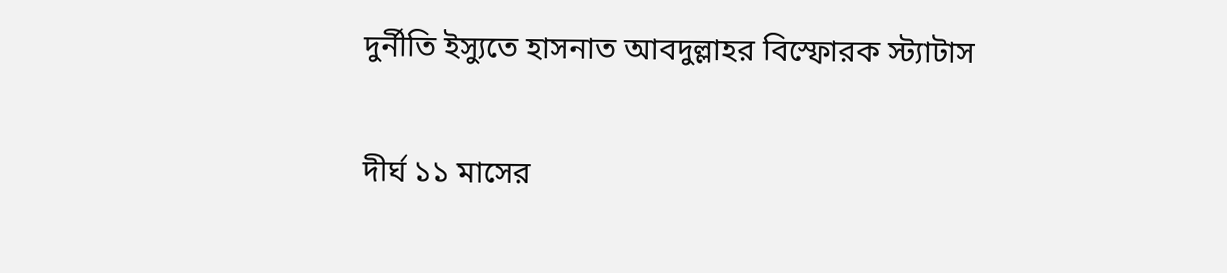দুর্নীতি ইস্যুতে হাসনাত আবদুল্লাহর বিস্ফোরক স্ট্যাটাস

দীর্ঘ ১১ মাসের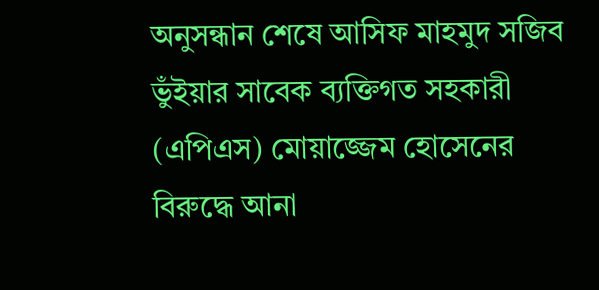অনুসন্ধান শেষে আসিফ মাহমুদ সজিব ভুঁইয়ার সাবেক ব্যক্তিগত সহকারী (এপিএস) মোয়াজ্জেম হোসেনের বিরুদ্ধে আনা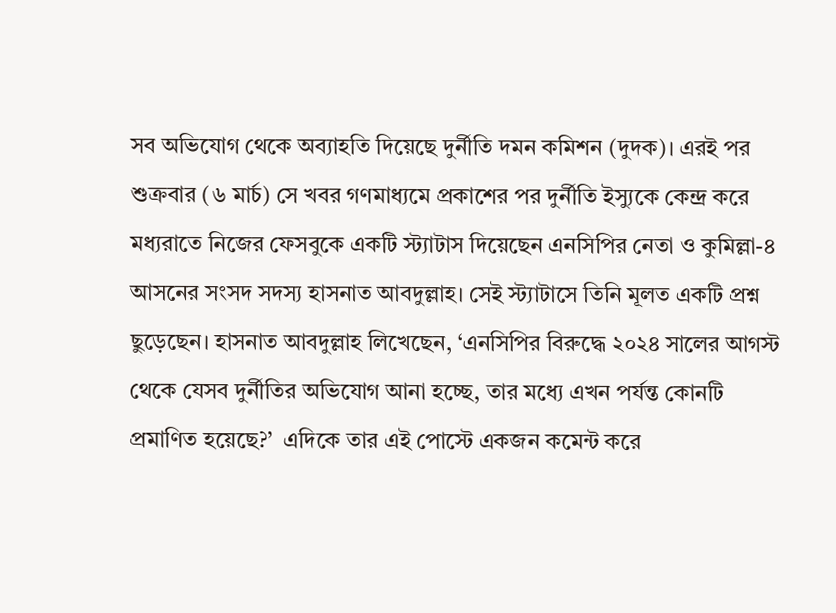সব অভিযোগ থেকে অব্যাহতি দিয়েছে দুর্নীতি দমন কমিশন (দুদক)। এরই পর শুক্রবার (৬ মার্চ) সে খবর গণমাধ্যমে প্রকাশের পর দুর্নীতি ইস্যুকে কেন্দ্র করে মধ্যরাতে নিজের ফেসবুকে একটি স্ট্যাটাস দিয়েছেন এনসিপির নেতা ও কুমিল্লা-৪ আসনের সংসদ সদস্য হাসনাত আবদুল্লাহ। সেই স্ট্যাটাসে তিনি মূলত একটি প্রশ্ন ছুড়েছেন। হাসনাত আবদুল্লাহ লিখেছেন, ‘এনসিপির বিরুদ্ধে ২০২৪ সালের আগস্ট থেকে যেসব দুর্নীতির অভিযোগ আনা হচ্ছে, তার মধ্যে এখন পর্যন্ত কোনটি প্রমাণিত হয়েছে?’  এদিকে তার এই পোস্টে একজন কমেন্ট করে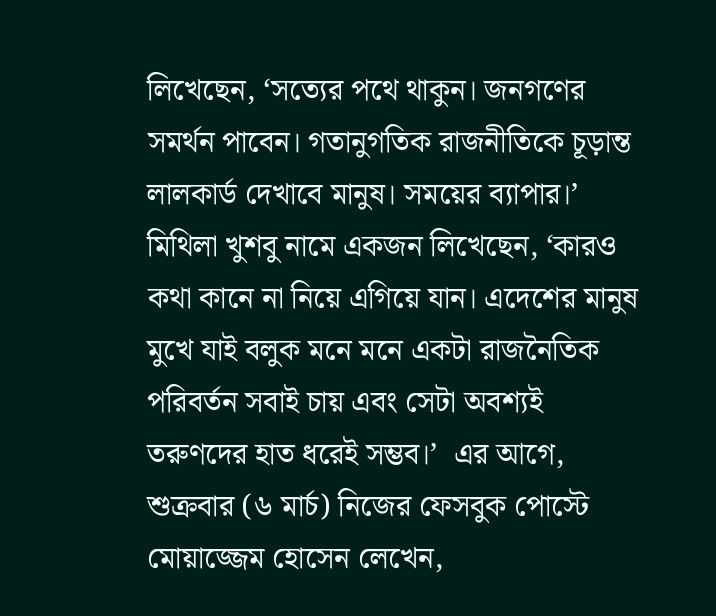লিখেছেন, ‘সত্যের পথে থাকুন। জনগণের সমর্থন পাবেন। গতানুগতিক রাজনীতিকে চূড়ান্ত লালকার্ড দেখাবে মানুষ। সময়ের ব্যাপার।’  মিথিলা খুশবু নামে একজন লিখেছেন, ‘কারও কথা কানে না নিয়ে এগিয়ে যান। এদেশের মানুষ মুখে যাই বলুক মনে মনে একটা রাজনৈতিক পরিবর্তন সবাই চায় এবং সেটা অবশ্যই তরুণদের হাত ধরেই সম্ভব।’  এর আগে, শুক্রবার (৬ মার্চ) নিজের ফেসবুক পোস্টে মোয়াজ্জেম হোসেন লেখেন,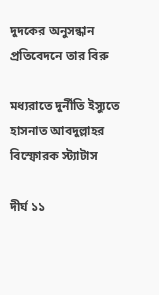দুদকের অনুসন্ধান প্রতিবেদনে তার বিরু

মধ্যরাতে দুর্নীতি ইস্যুতে হাসনাত আবদুল্লাহর বিস্ফোরক স্ট্যাটাস

দীর্ঘ ১১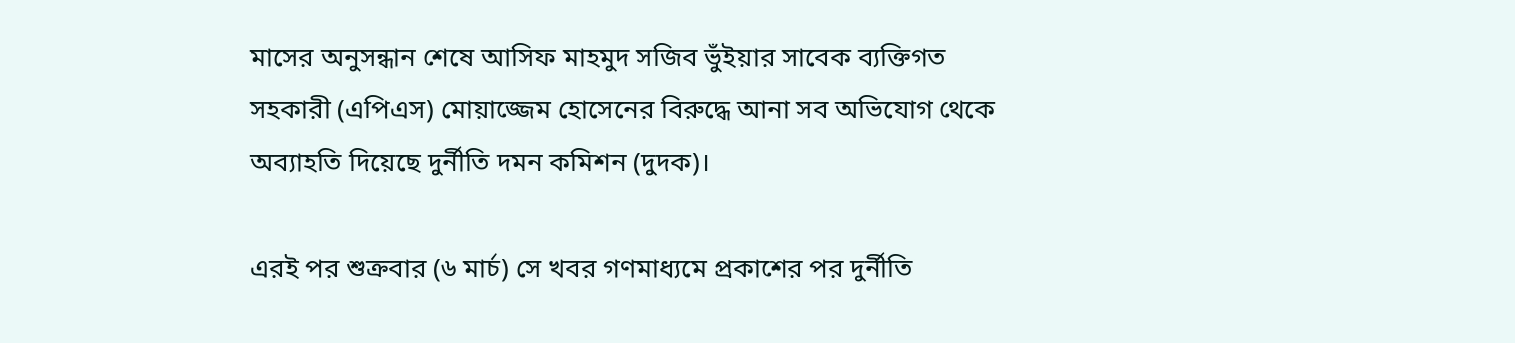মাসের অনুসন্ধান শেষে আসিফ মাহমুদ সজিব ভুঁইয়ার সাবেক ব্যক্তিগত সহকারী (এপিএস) মোয়াজ্জেম হোসেনের বিরুদ্ধে আনা সব অভিযোগ থেকে অব্যাহতি দিয়েছে দুর্নীতি দমন কমিশন (দুদক)।

এরই পর শুক্রবার (৬ মার্চ) সে খবর গণমাধ্যমে প্রকাশের পর দুর্নীতি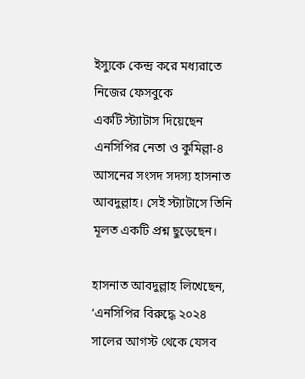ইস্যুকে কেন্দ্র করে মধ্যরাতে নিজের ফেসবুকে
একটি স্ট্যাটাস দিয়েছেন এনসিপির নেতা ও কুমিল্লা-৪ আসনের সংসদ সদস্য হাসনাত আবদুল্লাহ। সেই স্ট্যাটাসে তিনি মূলত একটি প্রশ্ন ছুড়েছেন।

হাসনাত আবদুল্লাহ লিখেছেন, ‘এনসিপির বিরুদ্ধে ২০২৪ সালের আগস্ট থেকে যেসব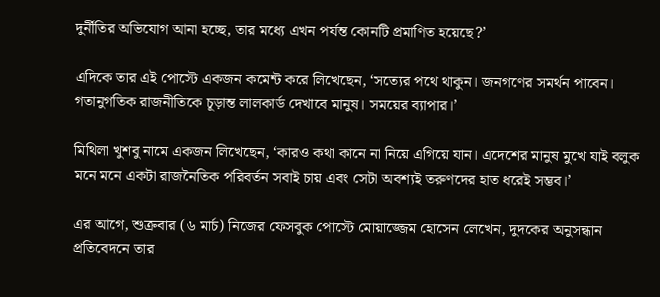দুর্নীতির অভিযোগ আনা হচ্ছে, তার মধ্যে এখন পর্যন্ত কোনটি প্রমাণিত হয়েছে?’

এদিকে তার এই পোস্টে একজন কমেন্ট করে লিখেছেন, ‘সত্যের পথে থাকুন। জনগণের সমর্থন পাবেন। গতানুগতিক রাজনীতিকে চূড়ান্ত লালকার্ড দেখাবে মানুষ। সময়ের ব্যাপার।’

মিথিলা খুশবু নামে একজন লিখেছেন, ‘কারও কথা কানে না নিয়ে এগিয়ে যান। এদেশের মানুষ মুখে যাই বলুক মনে মনে একটা রাজনৈতিক পরিবর্তন সবাই চায় এবং সেটা অবশ্যই তরুণদের হাত ধরেই সম্ভব।’

এর আগে, শুক্রবার (৬ মার্চ) নিজের ফেসবুক পোস্টে মোয়াজ্জেম হোসেন লেখেন, দুদকের অনুসন্ধান প্রতিবেদনে তার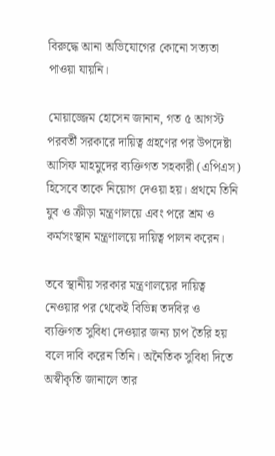বিরুদ্ধে আনা অভিযোগের কোনো সত্যতা পাওয়া যায়নি।

মোয়াজ্জেম হোসেন জানান, গত ৫ আগস্ট পরবর্তী সরকারে দায়িত্ব গ্রহণের পর উপদেষ্টা আসিফ মাহমুদের ব্যক্তিগত সহকারী (এপিএস) হিসেবে তাকে নিয়োগ দেওয়া হয়। প্রথমে তিনি যুব ও ক্রীড়া মন্ত্রণালয়ে এবং পরে শ্রম ও কর্মসংস্থান মন্ত্রণালয়ে দায়িত্ব পালন করেন।

তবে স্থানীয় সরকার মন্ত্রণালয়ের দায়িত্ব নেওয়ার পর থেকেই বিভিন্ন তদবির ও ব্যক্তিগত সুবিধা দেওয়ার জন্য চাপ তৈরি হয় বলে দাবি করেন তিনি। অনৈতিক সুবিধা দিতে অস্বীকৃতি জানালে তার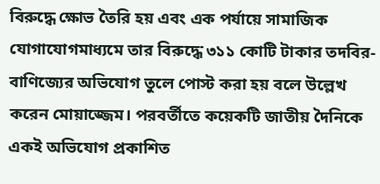বিরুদ্ধে ক্ষোভ তৈরি হয় এবং এক পর্যায়ে সামাজিক যোগাযোগমাধ্যমে তার বিরুদ্ধে ৩১১ কোটি টাকার তদবির-বাণিজ্যের অভিযোগ তুলে পোস্ট করা হয় বলে উল্লেখ করেন মোয়াজ্জেম। পরবর্তীতে কয়েকটি জাতীয় দৈনিকে একই অভিযোগ প্রকাশিত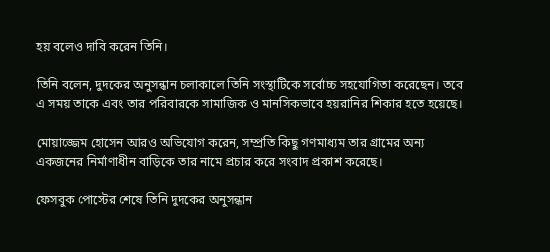হয় বলেও দাবি করেন তিনি।

তিনি বলেন, দুদকের অনুসন্ধান চলাকালে তিনি সংস্থাটিকে সর্বোচ্চ সহযোগিতা করেছেন। তবে এ সময় তাকে এবং তার পরিবারকে সামাজিক ও মানসিকভাবে হয়রানির শিকার হতে হয়েছে।

মোয়াজ্জেম হোসেন আরও অভিযোগ করেন, সম্প্রতি কিছু গণমাধ্যম তার গ্রামের অন্য একজনের নির্মাণাধীন বাড়িকে তার নামে প্রচার করে সংবাদ প্রকাশ করেছে।

ফেসবুক পোস্টের শেষে তিনি দুদকের অনুসন্ধান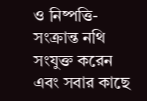ও নিষ্পত্তি-সংক্রান্ত নথি সংযুক্ত করেন এবং সবার কাছে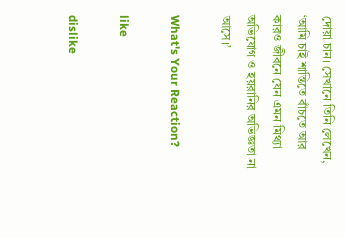দোয়া চান। সেখানে তিনি লেখেন, ‘আমি চাই শান্তিতে বাঁচতে আর কারও জীবনে যেন এমন মিথ্যা অভিযোগ ও হয়রানির অভিজ্ঞতা না আসে।’

What's Your Reaction?

like

dislike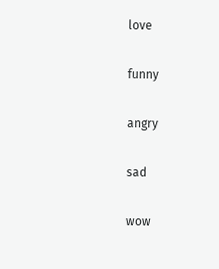love

funny

angry

sad

wow